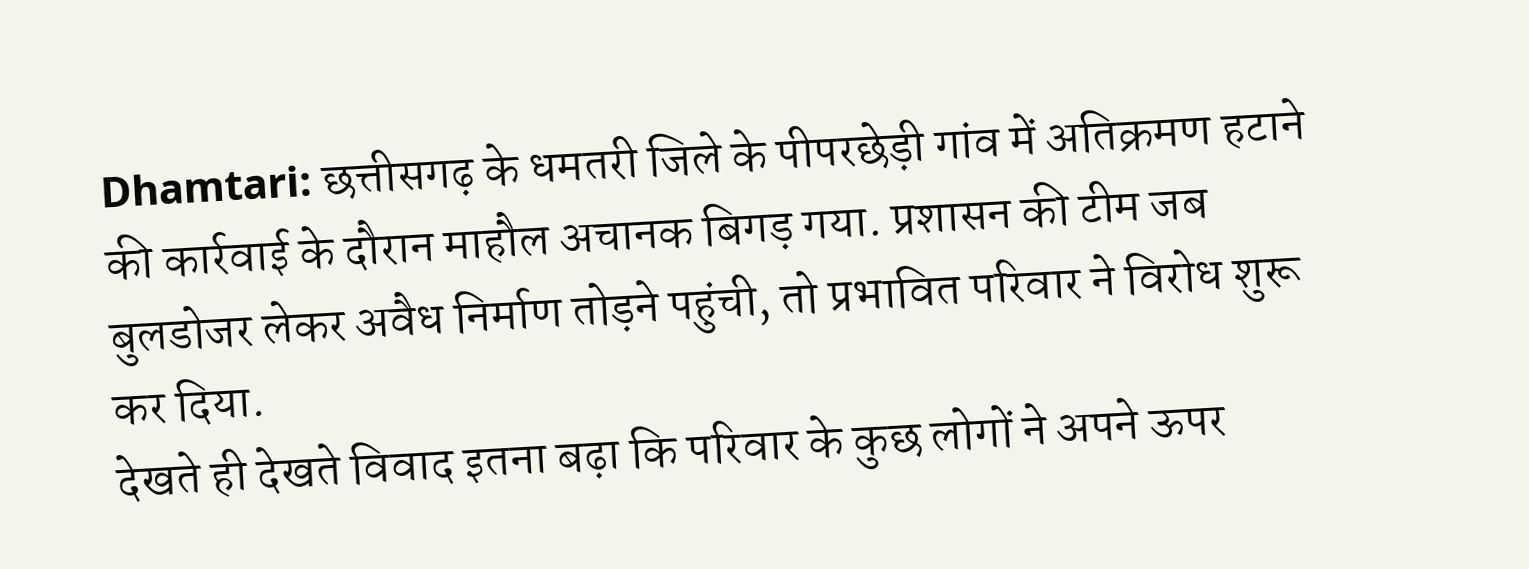Dhamtari: छत्तीसगढ़ के धमतरी जिले के पीपरछेड़ी गांव में अतिक्रमण हटाने की कार्रवाई के दौरान माहौल अचानक बिगड़ गया. प्रशासन की टीम जब बुलडोजर लेकर अवैध निर्माण तोड़ने पहुंची, तो प्रभावित परिवार ने विरोध शुरू कर दिया.
देखते ही देखते विवाद इतना बढ़ा कि परिवार के कुछ लोगों ने अपने ऊपर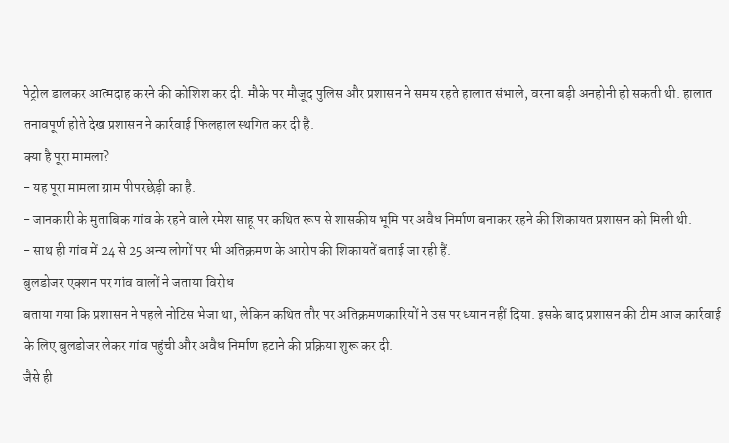पेट्रोल डालकर आत्मदाह करने की कोशिश कर दी. मौके पर मौजूद पुलिस और प्रशासन ने समय रहते हालात संभाले, वरना बड़ी अनहोनी हो सकती थी. हालात तनावपूर्ण होते देख प्रशासन ने कार्रवाई फिलहाल स्थगित कर दी है.
क्या है पूरा मामला?
- यह पूरा मामला ग्राम पीपरछेड़ी का है.
- जानकारी के मुताबिक गांव के रहने वाले रमेश साहू पर कथित रूप से शासकीय भूमि पर अवैध निर्माण बनाकर रहने की शिकायत प्रशासन को मिली थी.
- साथ ही गांव में 24 से 25 अन्य लोगों पर भी अतिक्रमण के आरोप की शिकायतें बताई जा रही हैं.
बुलडोजर एक्शन पर गांव वालों ने जताया विरोध
बताया गया कि प्रशासन ने पहले नोटिस भेजा था, लेकिन कथित तौर पर अतिक्रमणकारियों ने उस पर ध्यान नहीं दिया. इसके बाद प्रशासन की टीम आज कार्रवाई के लिए बुलडोजर लेकर गांव पहुंची और अवैध निर्माण हटाने की प्रक्रिया शुरू कर दी.
जैसे ही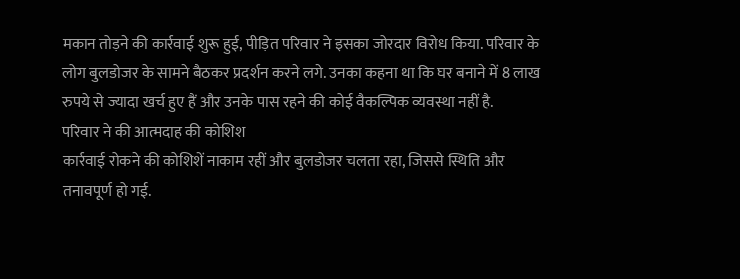मकान तोड़ने की कार्रवाई शुरू हुई, पीड़ित परिवार ने इसका जोरदार विरोध किया. परिवार के लोग बुलडोजर के सामने बैठकर प्रदर्शन करने लगे. उनका कहना था कि घर बनाने में 8 लाख रुपये से ज्यादा खर्च हुए हैं और उनके पास रहने की कोई वैकल्पिक व्यवस्था नहीं है.
परिवार ने की आत्मदाह की कोशिश
कार्रवाई रोकने की कोशिशें नाकाम रहीं और बुलडोजर चलता रहा, जिससे स्थिति और तनावपूर्ण हो गई.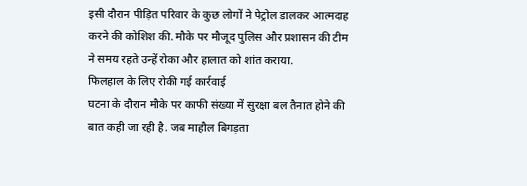इसी दौरान पीड़ित परिवार के कुछ लोगों ने पेट्रोल डालकर आत्मदाह करने की कोशिश की. मौके पर मौजूद पुलिस और प्रशासन की टीम ने समय रहते उन्हें रोका और हालात को शांत कराया.
फिलहाल के लिए रोकी गई कार्रवाई
घटना के दौरान मौके पर काफी संख्या में सुरक्षा बल तैनात होने की बात कही जा रही है. जब माहौल बिगड़ता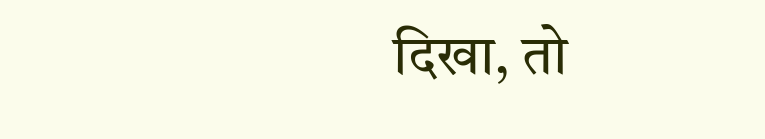दिखा, तो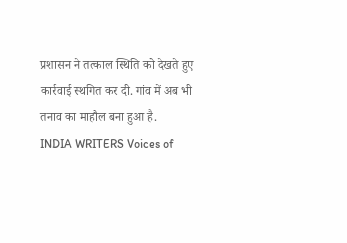प्रशासन ने तत्काल स्थिति को देखते हुए कार्रवाई स्थगित कर दी. गांव में अब भी तनाव का माहौल बना हुआ है.
INDIA WRITERS Voices of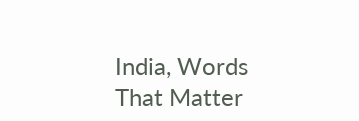India, Words That Matter